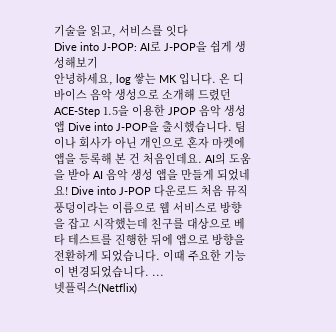기술을 읽고, 서비스를 잇다
Dive into J-POP: AI로 J-POP을 쉽게 생성해보기
안녕하세요, log 쌓는 MK 입니다. 온 디바이스 음악 생성으로 소개해 드렸던 ACE-Step 1.5을 이용한 JPOP 음악 생성 앱 Dive into J-POP을 출시했습니다. 팀이나 회사가 아닌 개인으로 혼자 마켓에 앱을 등록해 본 건 처음인데요. AI의 도움을 받아 AI 음악 생성 앱을 만들게 되었네요! Dive into J-POP 다운로드 처음 뮤직풍덩이라는 이름으로 웹 서비스로 방향을 잡고 시작했는데 친구를 대상으로 베타 테스트를 진행한 뒤에 앱으로 방향을 전환하게 되었습니다. 이때 주요한 기능이 변경되었습니다. ...
넷플릭스(Netflix)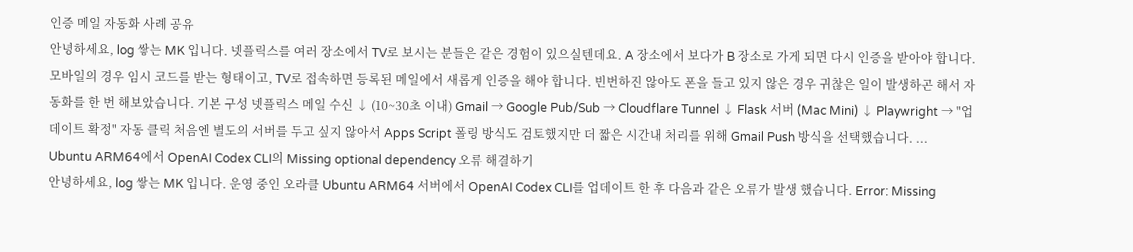인증 메일 자동화 사례 공유
안녕하세요, log 쌓는 MK 입니다. 넷플릭스를 여러 장소에서 TV로 보시는 분들은 같은 경험이 있으실텐데요. A 장소에서 보다가 B 장소로 가게 되면 다시 인증을 받아야 합니다. 모바일의 경우 임시 코드를 받는 형태이고, TV로 접속하면 등록된 메일에서 새롭게 인증을 해야 합니다. 빈번하진 않아도 폰을 들고 있지 않은 경우 귀찮은 일이 발생하곤 해서 자동화를 한 번 해보았습니다. 기본 구성 넷플릭스 메일 수신 ↓ (10~30초 이내) Gmail → Google Pub/Sub → Cloudflare Tunnel ↓ Flask 서버 (Mac Mini) ↓ Playwright → "업데이트 확정" 자동 클릭 처음엔 별도의 서버를 두고 싶지 않아서 Apps Script 폴링 방식도 검토했지만 더 짧은 시간내 처리를 위해 Gmail Push 방식을 선택했습니다. ...
Ubuntu ARM64에서 OpenAI Codex CLI의 Missing optional dependency 오류 해결하기
안녕하세요, log 쌓는 MK 입니다. 운영 중인 오라클 Ubuntu ARM64 서버에서 OpenAI Codex CLI를 업데이트 한 후 다음과 같은 오류가 발생 했습니다. Error: Missing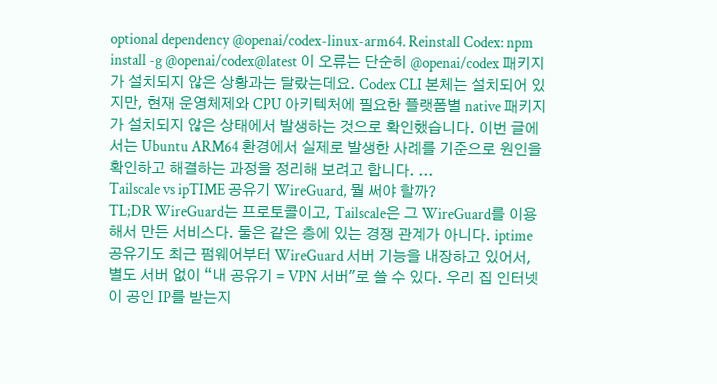optional dependency @openai/codex-linux-arm64. Reinstall Codex: npm install -g @openai/codex@latest 이 오류는 단순히 @openai/codex 패키지가 설치되지 않은 상황과는 달랐는데요. Codex CLI 본체는 설치되어 있지만, 현재 운영체제와 CPU 아키텍처에 필요한 플랫폼별 native 패키지가 설치되지 않은 상태에서 발생하는 것으로 확인했습니다. 이번 글에서는 Ubuntu ARM64 환경에서 실제로 발생한 사례를 기준으로 원인을 확인하고 해결하는 과정을 정리해 보려고 합니다. ...
Tailscale vs ipTIME 공유기 WireGuard, 뭘 써야 할까?
TL;DR WireGuard는 프로토콜이고, Tailscale은 그 WireGuard를 이용해서 만든 서비스다. 둘은 같은 층에 있는 경쟁 관계가 아니다. iptime 공유기도 최근 펌웨어부터 WireGuard 서버 기능을 내장하고 있어서, 별도 서버 없이 “내 공유기 = VPN 서버"로 쓸 수 있다. 우리 집 인터넷이 공인 IP를 받는지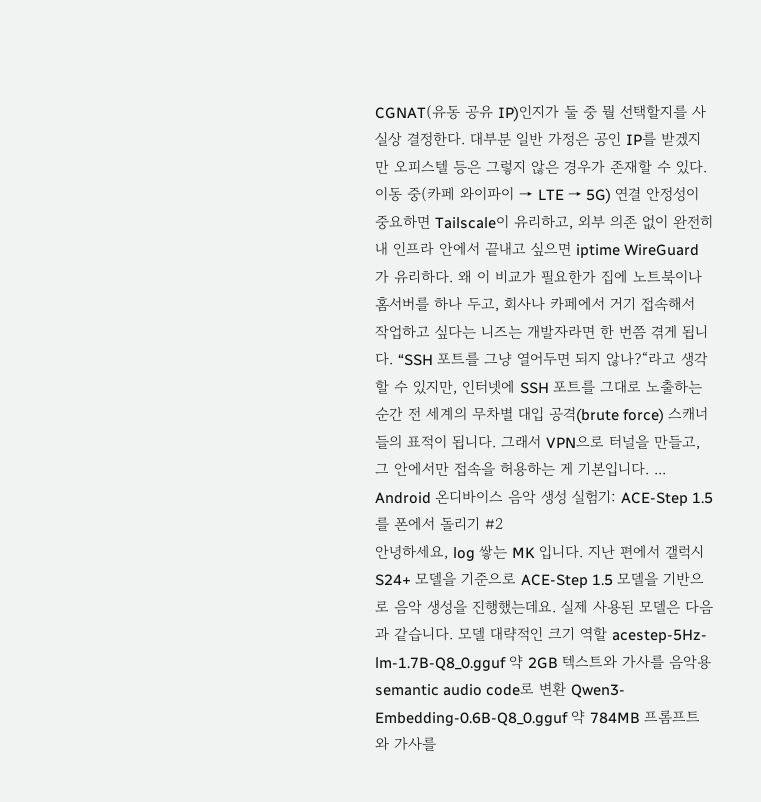CGNAT(유동 공유 IP)인지가 둘 중 뭘 선택할지를 사실상 결정한다. 대부분 일반 가정은 공인 IP를 받겠지만 오피스텔 등은 그렇지 않은 경우가 존재할 수 있다. 이동 중(카페 와이파이 → LTE → 5G) 연결 안정성이 중요하면 Tailscale이 유리하고, 외부 의존 없이 완전히 내 인프라 안에서 끝내고 싶으면 iptime WireGuard가 유리하다. 왜 이 비교가 필요한가 집에 노트북이나 홈서버를 하나 두고, 회사나 카페에서 거기 접속해서 작업하고 싶다는 니즈는 개발자라면 한 번쯤 겪게 됩니다. “SSH 포트를 그냥 열어두면 되지 않나?“라고 생각할 수 있지만, 인터넷에 SSH 포트를 그대로 노출하는 순간 전 세계의 무차별 대입 공격(brute force) 스캐너들의 표적이 됩니다. 그래서 VPN으로 터널을 만들고, 그 안에서만 접속을 허용하는 게 기본입니다. ...
Android 온디바이스 음악 생성 실험기: ACE-Step 1.5를 폰에서 돌리기 #2
안녕하세요, log 쌓는 MK 입니다. 지난 편에서 갤럭시 S24+ 모델을 기준으로 ACE-Step 1.5 모델을 기반으로 음악 생성을 진행했는데요. 실제 사용된 모델은 다음과 같습니다. 모델 대략적인 크기 역할 acestep-5Hz-lm-1.7B-Q8_0.gguf 약 2GB 텍스트와 가사를 음악용 semantic audio code로 변환 Qwen3-Embedding-0.6B-Q8_0.gguf 약 784MB 프롬프트와 가사를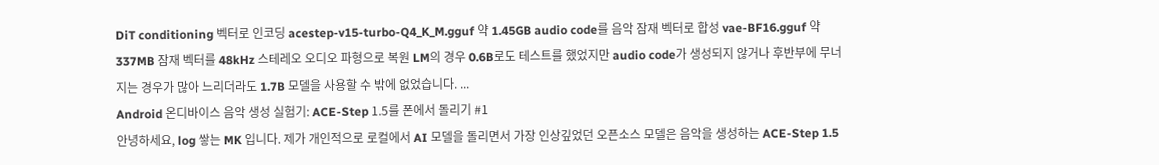DiT conditioning 벡터로 인코딩 acestep-v15-turbo-Q4_K_M.gguf 약 1.45GB audio code를 음악 잠재 벡터로 합성 vae-BF16.gguf 약 337MB 잠재 벡터를 48kHz 스테레오 오디오 파형으로 복원 LM의 경우 0.6B로도 테스트를 했었지만 audio code가 생성되지 않거나 후반부에 무너지는 경우가 많아 느리더라도 1.7B 모델을 사용할 수 밖에 없었습니다. ...
Android 온디바이스 음악 생성 실험기: ACE-Step 1.5를 폰에서 돌리기 #1
안녕하세요, log 쌓는 MK 입니다. 제가 개인적으로 로컬에서 AI 모델을 돌리면서 가장 인상깊었던 오픈소스 모델은 음악을 생성하는 ACE-Step 1.5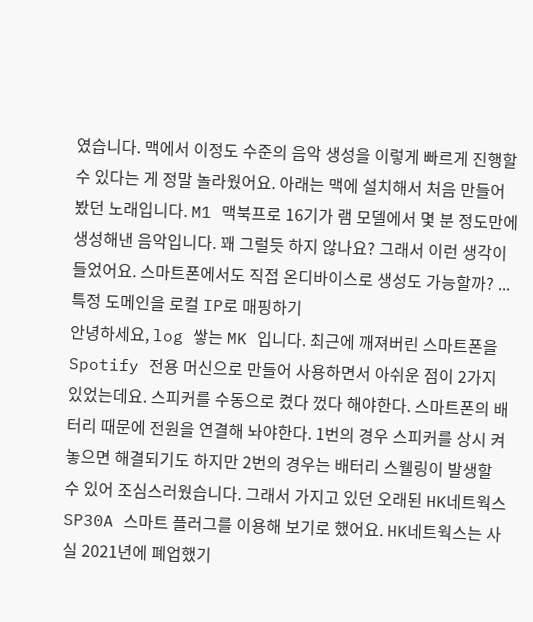였습니다. 맥에서 이정도 수준의 음악 생성을 이렇게 빠르게 진행할 수 있다는 게 정말 놀라웠어요. 아래는 맥에 설치해서 처음 만들어봤던 노래입니다. M1 맥북프로 16기가 램 모델에서 몇 분 정도만에 생성해낸 음악입니다. 꽤 그럴듯 하지 않나요? 그래서 이런 생각이 들었어요. 스마트폰에서도 직접 온디바이스로 생성도 가능할까? ...
특정 도메인을 로컬 IP로 매핑하기
안녕하세요, log 쌓는 MK 입니다. 최근에 깨져버린 스마트폰을 Spotify 전용 머신으로 만들어 사용하면서 아쉬운 점이 2가지 있었는데요. 스피커를 수동으로 켰다 껐다 해야한다. 스마트폰의 배터리 때문에 전원을 연결해 놔야한다. 1번의 경우 스피커를 상시 켜놓으면 해결되기도 하지만 2번의 경우는 배터리 스웰링이 발생할 수 있어 조심스러웠습니다. 그래서 가지고 있던 오래된 HK네트웍스 SP30A 스마트 플러그를 이용해 보기로 했어요. HK네트웍스는 사실 2021년에 폐업했기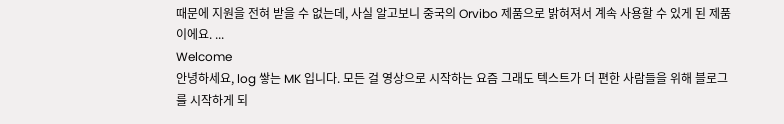때문에 지원을 전혀 받을 수 없는데, 사실 알고보니 중국의 Orvibo 제품으로 밝혀져서 계속 사용할 수 있게 된 제품이에요. ...
Welcome
안녕하세요, log 쌓는 MK 입니다. 모든 걸 영상으로 시작하는 요즘 그래도 텍스트가 더 편한 사람들을 위해 블로그를 시작하게 되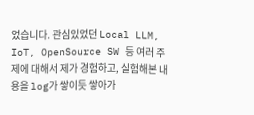었습니다. 관심있었던 Local LLM, IoT, OpenSource SW 등 여러 주제에 대해서 제가 경험하고, 실험해본 내용을 log가 쌓이듯 쌓아가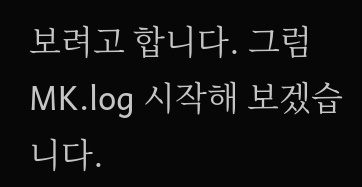보려고 합니다. 그럼 MK.log 시작해 보겠습니다.